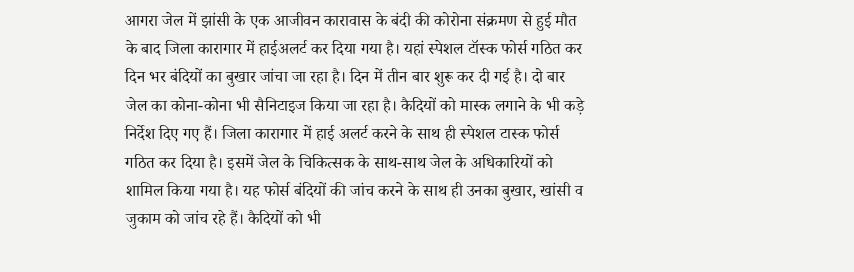आगरा जेल में झांसी के एक आजीवन कारावास के बंदी की कोरोना संक्रमण से हुई मौत के बाद जिला कारागार में हाईअलर्ट कर दिया गया है। यहां स्पेशल टॉस्क फोर्स गठित कर दिन भर बंदियों का बुखार जांचा जा रहा है। दिन में तीन बार शुरू कर दी गई है। दो बार जेल का कोना-कोना भी सैनिटाइज किया जा रहा है। कैदियों को मास्क लगाने के भी कड़े निर्देश दिए गए हैं। जिला कारागार में हाई अलर्ट करने के साथ ही स्पेशल टास्क फोर्स गठित कर दिया है। इसमें जेल के चिकित्सक के साथ-साथ जेल के अधिकारियों को शामिल किया गया है। यह फोर्स बंदियों की जांच करने के साथ ही उनका बुखार, खांसी व जुकाम को जांच रहे हैं। कैदियों को भी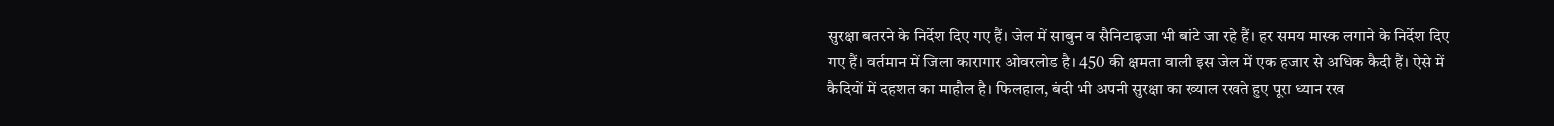सुरक्षा बतरने के निर्देश दिए गए हैं। जेल में साबुन व सैनिटाइजा भी बांटे जा रहे हैं। हर समय मास्क लगाने के निर्देश दिए गए हैं। वर्तमान में जिला कारागार ओवरलोड है। 450 की क्षमता वाली इस जेल में एक हजार से अधिक कैदी हैं। ऐसे में कैदियों में दहशत का माहौल है। फिलहाल, बंदी भी अपनी सुरक्षा का ख्याल रखते हुए पूरा ध्यान रख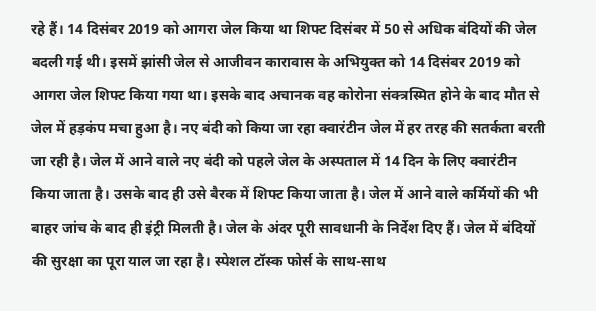रहे हैं। 14 दिसंबर 2019 को आगरा जेल किया था शिफ्ट दिसंबर में 50 से अधिक बंदियों की जेल बदली गई थी। इसमें झांसी जेल से आजीवन कारावास के अभियुक्त को 14 दिसंबर 2019 को आगरा जेल शिफ्ट किया गया था। इसके बाद अचानक वह कोरोना संक्त्रस्मित होने के बाद मौत से जेल में हड़कंप मचा हुआ है। नए बंदी को किया जा रहा क्वारंटीन जेल में हर तरह की सतर्कता बरती जा रही है। जेल में आने वाले नए बंदी को पहले जेल के अस्पताल में 14 दिन के लिए क्वारंटीन किया जाता है। उसके बाद ही उसे बैरक में शिफ्ट किया जाता है। जेल में आने वाले कर्मियों की भी बाहर जांच के बाद ही इंट्री मिलती है। जेल के अंदर पूरी सावधानी के निर्देश दिए हैं। जेल में बंदियों की सुरक्षा का पूरा याल जा रहा है। स्पेशल टॉस्क फोर्स के साथ-साथ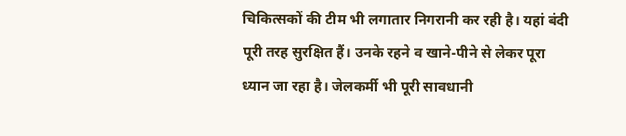चिकित्सकों की टीम भी लगातार निगरानी कर रही है। यहां बंदी पूरी तरह सुरक्षित हैं। उनके रहने व खाने-पीने से लेकर पूरा ध्यान जा रहा है। जेलकर्मी भी पूरी सावधानी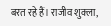बरत रहे हैं। राजीव शुक्ला,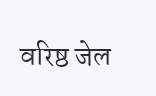वरिष्ठ जेल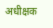अधीक्षक